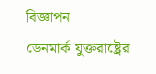বিজ্ঞাপন
ডেনমার্ক যুক্তরাষ্ট্রের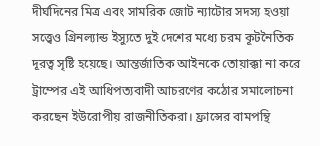দীর্ঘদিনের মিত্র এবং সামরিক জোট ন্যাটোর সদস্য হওয়া সত্ত্বেও গ্রিনল্যান্ড ইস্যুতে দুই দেশের মধ্যে চরম কূটনৈতিক দূরত্ব সৃষ্টি হয়েছে। আন্তর্জাতিক আইনকে তোয়াক্কা না করে ট্রাম্পের এই আধিপত্যবাদী আচরণের কঠোর সমালোচনা করছেন ইউরোপীয় রাজনীতিকরা। ফ্রান্সের বামপন্থি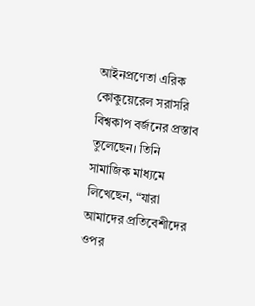আইনপ্রণেতা এরিক কোকুয়েরেল সরাসরি বিশ্বকাপ বর্জনের প্রস্তাব তুলেছেন। তিনি সামাজিক মাধ্যমে লিখেছেন, “যারা আমাদের প্রতিবেশীদের ওপর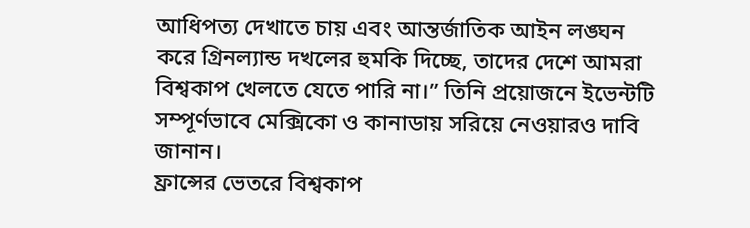আধিপত্য দেখাতে চায় এবং আন্তর্জাতিক আইন লঙ্ঘন করে গ্রিনল্যান্ড দখলের হুমকি দিচ্ছে, তাদের দেশে আমরা বিশ্বকাপ খেলতে যেতে পারি না।” তিনি প্রয়োজনে ইভেন্টটি সম্পূর্ণভাবে মেক্সিকো ও কানাডায় সরিয়ে নেওয়ারও দাবি জানান।
ফ্রান্সের ভেতরে বিশ্বকাপ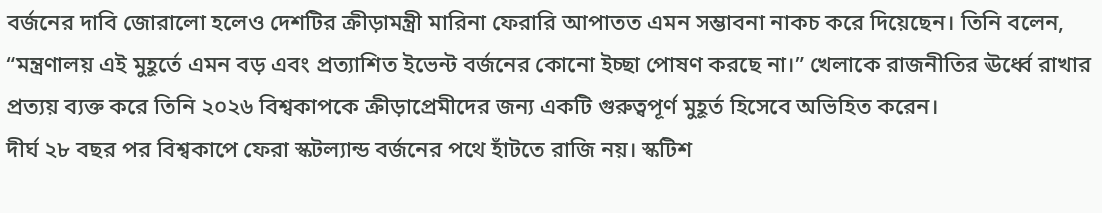বর্জনের দাবি জোরালো হলেও দেশটির ক্রীড়ামন্ত্রী মারিনা ফেরারি আপাতত এমন সম্ভাবনা নাকচ করে দিয়েছেন। তিনি বলেন, “মন্ত্রণালয় এই মুহূর্তে এমন বড় এবং প্রত্যাশিত ইভেন্ট বর্জনের কোনো ইচ্ছা পোষণ করছে না।” খেলাকে রাজনীতির ঊর্ধ্বে রাখার প্রত্যয় ব্যক্ত করে তিনি ২০২৬ বিশ্বকাপকে ক্রীড়াপ্রেমীদের জন্য একটি গুরুত্বপূর্ণ মুহূর্ত হিসেবে অভিহিত করেন।
দীর্ঘ ২৮ বছর পর বিশ্বকাপে ফেরা স্কটল্যান্ড বর্জনের পথে হাঁটতে রাজি নয়। স্কটিশ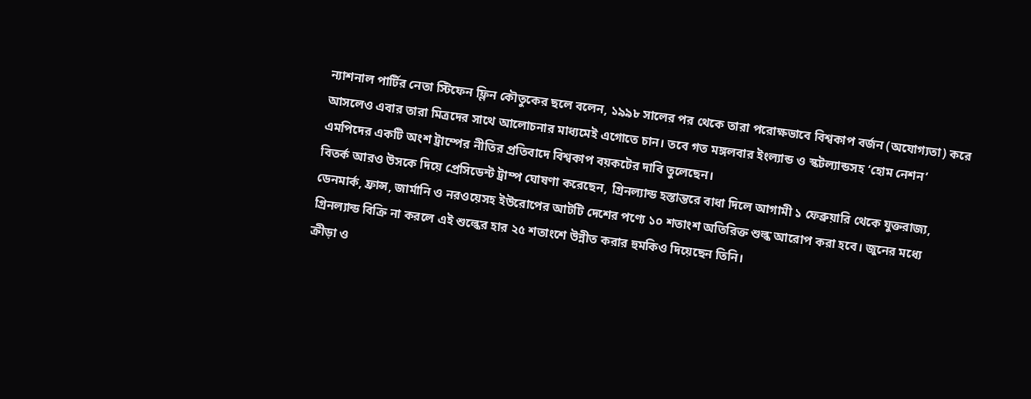ন্যাশনাল পার্টির নেতা স্টিফেন ফ্লিন কৌতুকের ছলে বলেন, ১৯৯৮ সালের পর থেকে তারা পরোক্ষভাবে বিশ্বকাপ বর্জন (অযোগ্যতা) করে আসলেও এবার তারা মিত্রদের সাথে আলোচনার মাধ্যমেই এগোতে চান। তবে গত মঙ্গলবার ইংল্যান্ড ও স্কটল্যান্ডসহ ‘হোম নেশন’ এমপিদের একটি অংশ ট্রাম্পের নীতির প্রতিবাদে বিশ্বকাপ বয়কটের দাবি তুলেছেন।
বিতর্ক আরও উসকে দিয়ে প্রেসিডেন্ট ট্রাম্প ঘোষণা করেছেন, গ্রিনল্যান্ড হস্তান্তরে বাধা দিলে আগামী ১ ফেব্রুয়ারি থেকে যুক্তরাজ্য, ডেনমার্ক, ফ্রান্স, জার্মানি ও নরওয়েসহ ইউরোপের আটটি দেশের পণ্যে ১০ শতাংশ অতিরিক্ত শুল্ক আরোপ করা হবে। জুনের মধ্যে গ্রিনল্যান্ড বিক্রি না করলে এই শুল্কের হার ২৫ শতাংশে উন্নীত করার হুমকিও দিয়েছেন তিনি।
ক্রীড়া ও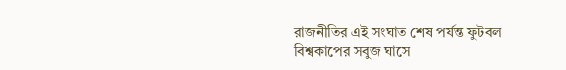রাজনীতির এই সংঘাত শেষ পর্যন্ত ফুটবল বিশ্বকাপের সবুজ ঘাসে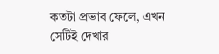কতটা প্রভাব ফেলে, এখন সেটিই দেখার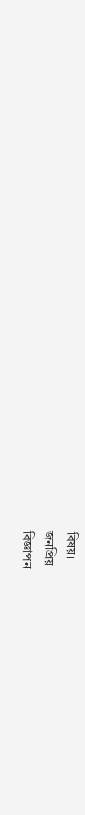বিষয়।
জনপ্রিয়
বিজ্ঞাপন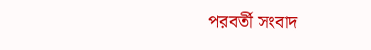পরবর্তী সংবাদ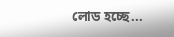লোড হচ্ছে...